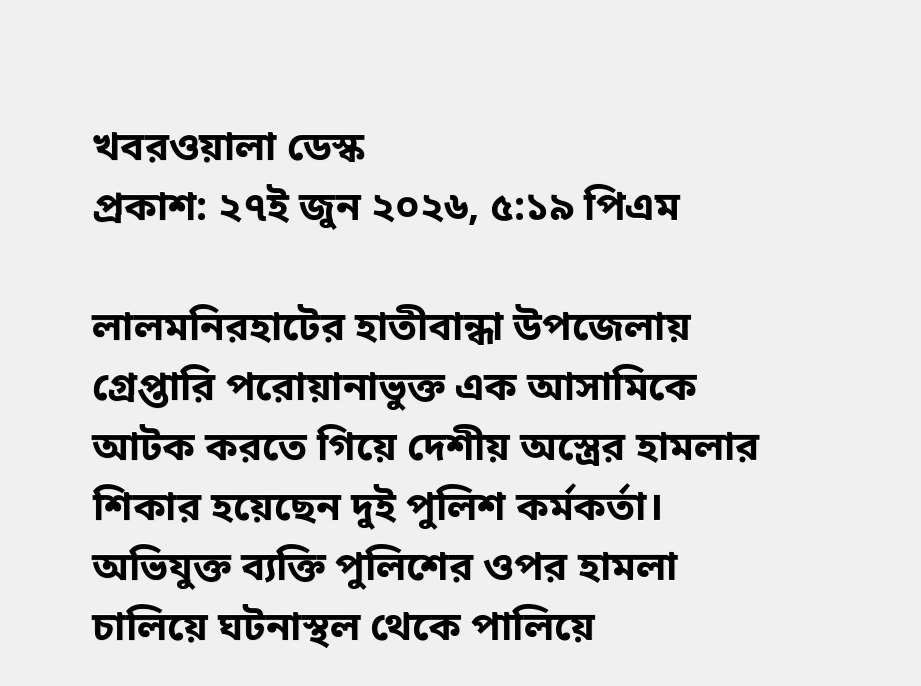খবরওয়ালা ডেস্ক
প্রকাশ: ২৭ই জুন ২০২৬, ৫:১৯ পিএম

লালমনিরহাটের হাতীবান্ধা উপজেলায় গ্রেপ্তারি পরোয়ানাভুক্ত এক আসামিকে আটক করতে গিয়ে দেশীয় অস্ত্রের হামলার শিকার হয়েছেন দুই পুলিশ কর্মকর্তা। অভিযুক্ত ব্যক্তি পুলিশের ওপর হামলা চালিয়ে ঘটনাস্থল থেকে পালিয়ে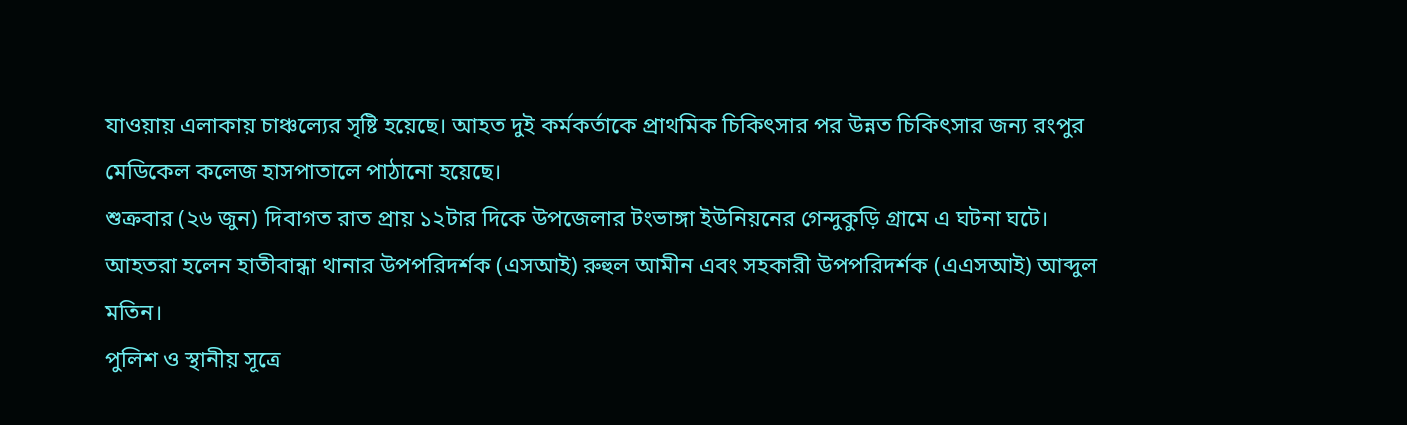যাওয়ায় এলাকায় চাঞ্চল্যের সৃষ্টি হয়েছে। আহত দুই কর্মকর্তাকে প্রাথমিক চিকিৎসার পর উন্নত চিকিৎসার জন্য রংপুর মেডিকেল কলেজ হাসপাতালে পাঠানো হয়েছে।
শুক্রবার (২৬ জুন) দিবাগত রাত প্রায় ১২টার দিকে উপজেলার টংভাঙ্গা ইউনিয়নের গেন্দুকুড়ি গ্রামে এ ঘটনা ঘটে। আহতরা হলেন হাতীবান্ধা থানার উপপরিদর্শক (এসআই) রুহুল আমীন এবং সহকারী উপপরিদর্শক (এএসআই) আব্দুল মতিন।
পুলিশ ও স্থানীয় সূত্রে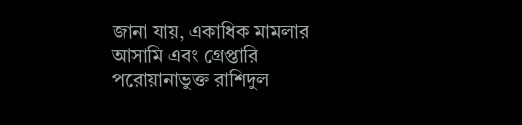জানা যায়, একাধিক মামলার আসামি এবং গ্রেপ্তারি পরোয়ানাভুক্ত রাশিদুল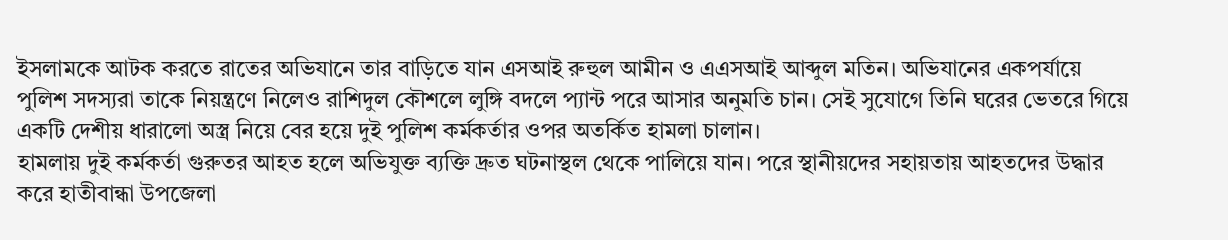ইসলামকে আটক করতে রাতের অভিযানে তার বাড়িতে যান এসআই রুহুল আমীন ও এএসআই আব্দুল মতিন। অভিযানের একপর্যায়ে পুলিশ সদস্যরা তাকে নিয়ন্ত্রণে নিলেও রাশিদুল কৌশলে লুঙ্গি বদলে প্যান্ট পরে আসার অনুমতি চান। সেই সুযোগে তিনি ঘরের ভেতরে গিয়ে একটি দেশীয় ধারালো অস্ত্র নিয়ে বের হয়ে দুই পুলিশ কর্মকর্তার ওপর অতর্কিত হামলা চালান।
হামলায় দুই কর্মকর্তা গুরুতর আহত হলে অভিযুক্ত ব্যক্তি দ্রুত ঘটনাস্থল থেকে পালিয়ে যান। পরে স্থানীয়দের সহায়তায় আহতদের উদ্ধার করে হাতীবান্ধা উপজেলা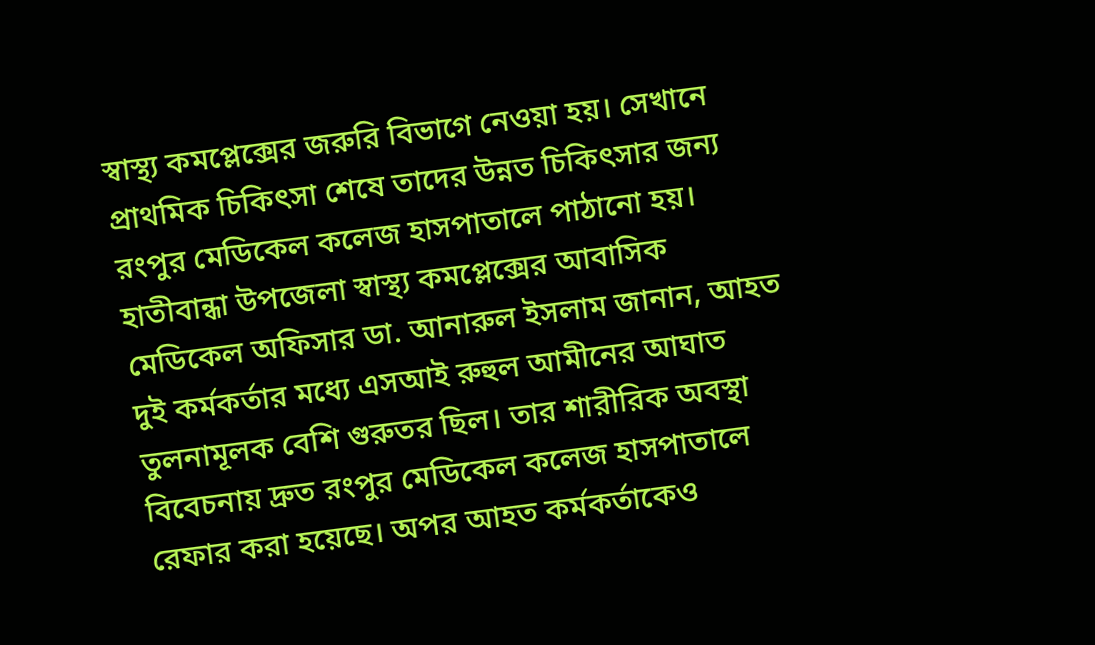স্বাস্থ্য কমপ্লেক্সের জরুরি বিভাগে নেওয়া হয়। সেখানে প্রাথমিক চিকিৎসা শেষে তাদের উন্নত চিকিৎসার জন্য রংপুর মেডিকেল কলেজ হাসপাতালে পাঠানো হয়।
হাতীবান্ধা উপজেলা স্বাস্থ্য কমপ্লেক্সের আবাসিক মেডিকেল অফিসার ডা. আনারুল ইসলাম জানান, আহত দুই কর্মকর্তার মধ্যে এসআই রুহুল আমীনের আঘাত তুলনামূলক বেশি গুরুতর ছিল। তার শারীরিক অবস্থা বিবেচনায় দ্রুত রংপুর মেডিকেল কলেজ হাসপাতালে রেফার করা হয়েছে। অপর আহত কর্মকর্তাকেও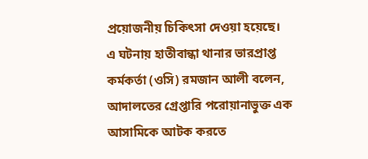প্রয়োজনীয় চিকিৎসা দেওয়া হয়েছে।
এ ঘটনায় হাতীবান্ধা থানার ভারপ্রাপ্ত কর্মকর্তা (ওসি) রমজান আলী বলেন, আদালতের গ্রেপ্তারি পরোয়ানাভুক্ত এক আসামিকে আটক করতে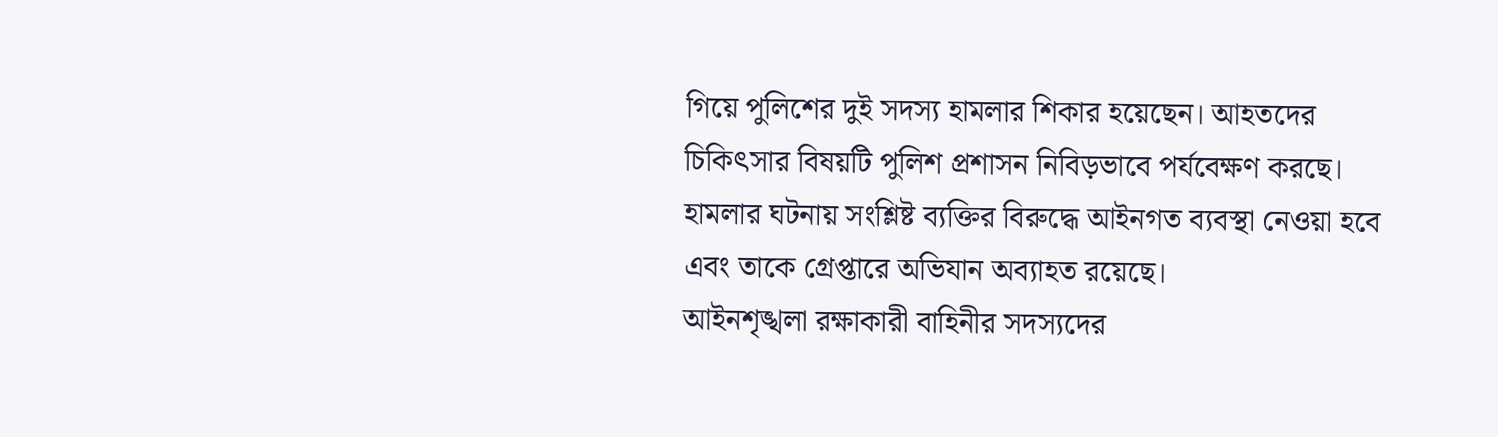গিয়ে পুলিশের দুই সদস্য হামলার শিকার হয়েছেন। আহতদের চিকিৎসার বিষয়টি পুলিশ প্রশাসন নিবিড়ভাবে পর্যবেক্ষণ করছে। হামলার ঘটনায় সংশ্লিষ্ট ব্যক্তির বিরুদ্ধে আইনগত ব্যবস্থা নেওয়া হবে এবং তাকে গ্রেপ্তারে অভিযান অব্যাহত রয়েছে।
আইনশৃঙ্খলা রক্ষাকারী বাহিনীর সদস্যদের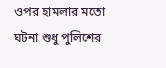ওপর হামলার মতো ঘটনা শুধু পুলিশের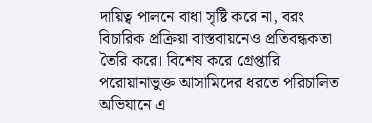দায়িত্ব পালনে বাধা সৃষ্টি করে না, বরং বিচারিক প্রক্রিয়া বাস্তবায়নেও প্রতিবন্ধকতা তৈরি করে। বিশেষ করে গ্রেপ্তারি পরোয়ানাভুক্ত আসামিদের ধরতে পরিচালিত অভিযানে এ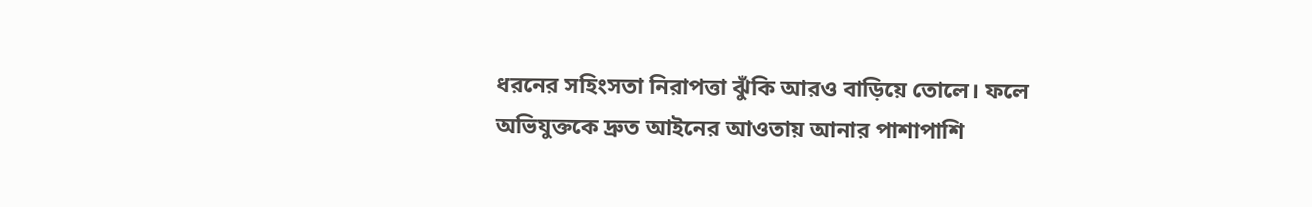ধরনের সহিংসতা নিরাপত্তা ঝুঁকি আরও বাড়িয়ে তোলে। ফলে অভিযুক্তকে দ্রুত আইনের আওতায় আনার পাশাপাশি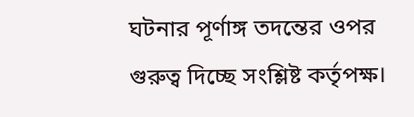ঘটনার পূর্ণাঙ্গ তদন্তের ওপর গুরুত্ব দিচ্ছে সংশ্লিষ্ট কর্তৃপক্ষ।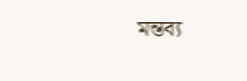মন্তব্য